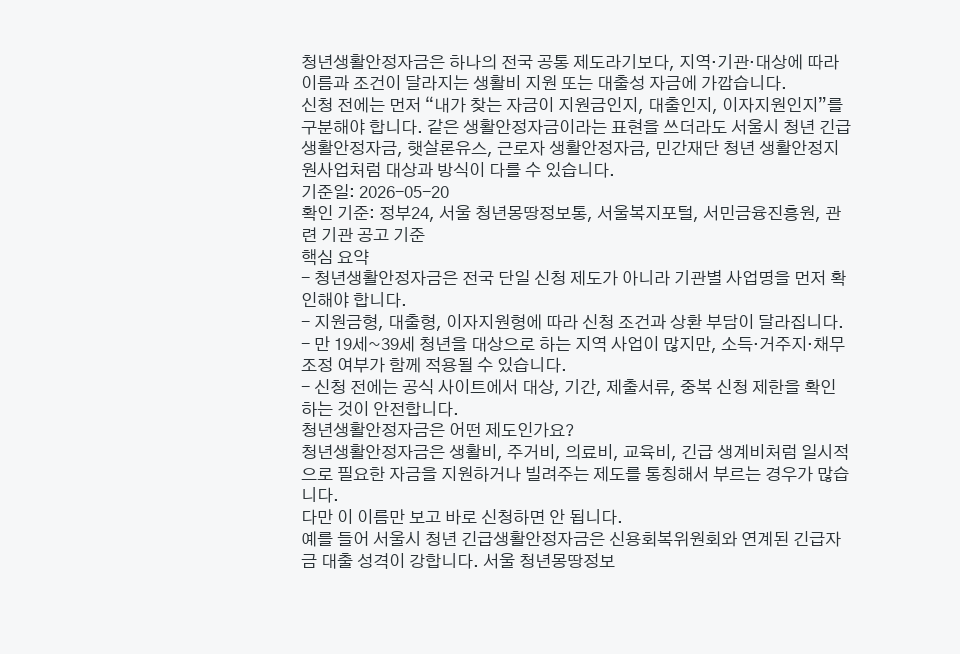청년생활안정자금은 하나의 전국 공통 제도라기보다, 지역·기관·대상에 따라 이름과 조건이 달라지는 생활비 지원 또는 대출성 자금에 가깝습니다.
신청 전에는 먼저 “내가 찾는 자금이 지원금인지, 대출인지, 이자지원인지”를 구분해야 합니다. 같은 생활안정자금이라는 표현을 쓰더라도 서울시 청년 긴급생활안정자금, 햇살론유스, 근로자 생활안정자금, 민간재단 청년 생활안정지원사업처럼 대상과 방식이 다를 수 있습니다.
기준일: 2026-05-20
확인 기준: 정부24, 서울 청년몽땅정보통, 서울복지포털, 서민금융진흥원, 관련 기관 공고 기준
핵심 요약
- 청년생활안정자금은 전국 단일 신청 제도가 아니라 기관별 사업명을 먼저 확인해야 합니다.
- 지원금형, 대출형, 이자지원형에 따라 신청 조건과 상환 부담이 달라집니다.
- 만 19세~39세 청년을 대상으로 하는 지역 사업이 많지만, 소득·거주지·채무조정 여부가 함께 적용될 수 있습니다.
- 신청 전에는 공식 사이트에서 대상, 기간, 제출서류, 중복 신청 제한을 확인하는 것이 안전합니다.
청년생활안정자금은 어떤 제도인가요?
청년생활안정자금은 생활비, 주거비, 의료비, 교육비, 긴급 생계비처럼 일시적으로 필요한 자금을 지원하거나 빌려주는 제도를 통칭해서 부르는 경우가 많습니다.
다만 이 이름만 보고 바로 신청하면 안 됩니다.
예를 들어 서울시 청년 긴급생활안정자금은 신용회복위원회와 연계된 긴급자금 대출 성격이 강합니다. 서울 청년몽땅정보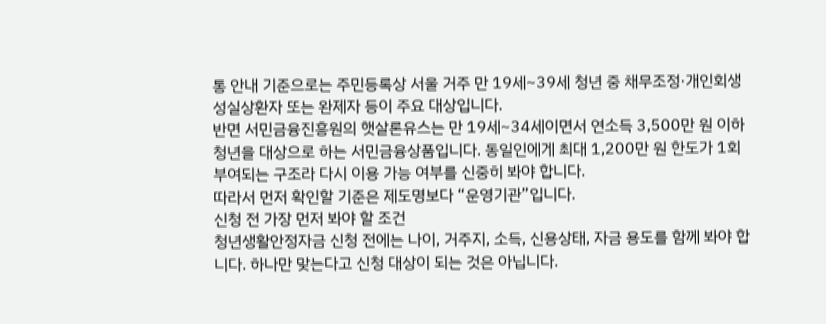통 안내 기준으로는 주민등록상 서울 거주 만 19세~39세 청년 중 채무조정·개인회생 성실상환자 또는 완제자 등이 주요 대상입니다.
반면 서민금융진흥원의 햇살론유스는 만 19세~34세이면서 연소득 3,500만 원 이하 청년을 대상으로 하는 서민금융상품입니다. 동일인에게 최대 1,200만 원 한도가 1회 부여되는 구조라 다시 이용 가능 여부를 신중히 봐야 합니다.
따라서 먼저 확인할 기준은 제도명보다 “운영기관”입니다.
신청 전 가장 먼저 봐야 할 조건
청년생활안정자금 신청 전에는 나이, 거주지, 소득, 신용상태, 자금 용도를 함께 봐야 합니다. 하나만 맞는다고 신청 대상이 되는 것은 아닙니다.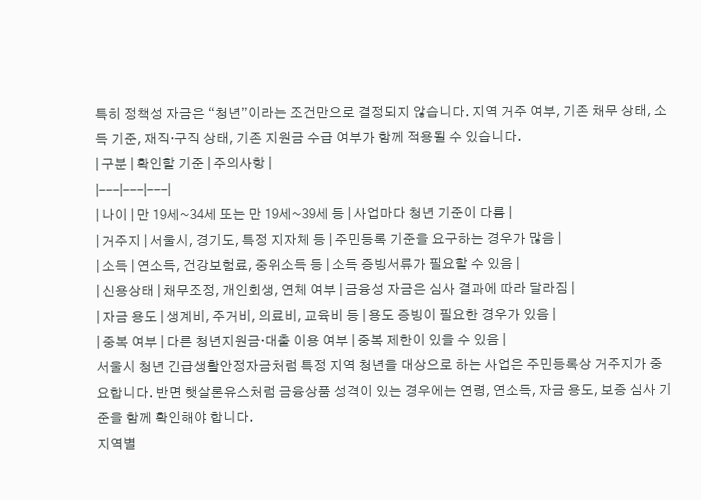특히 정책성 자금은 “청년”이라는 조건만으로 결정되지 않습니다. 지역 거주 여부, 기존 채무 상태, 소득 기준, 재직·구직 상태, 기존 지원금 수급 여부가 함께 적용될 수 있습니다.
| 구분 | 확인할 기준 | 주의사항 |
|---|---|---|
| 나이 | 만 19세~34세 또는 만 19세~39세 등 | 사업마다 청년 기준이 다름 |
| 거주지 | 서울시, 경기도, 특정 지자체 등 | 주민등록 기준을 요구하는 경우가 많음 |
| 소득 | 연소득, 건강보험료, 중위소득 등 | 소득 증빙서류가 필요할 수 있음 |
| 신용상태 | 채무조정, 개인회생, 연체 여부 | 금융성 자금은 심사 결과에 따라 달라짐 |
| 자금 용도 | 생계비, 주거비, 의료비, 교육비 등 | 용도 증빙이 필요한 경우가 있음 |
| 중복 여부 | 다른 청년지원금·대출 이용 여부 | 중복 제한이 있을 수 있음 |
서울시 청년 긴급생활안정자금처럼 특정 지역 청년을 대상으로 하는 사업은 주민등록상 거주지가 중요합니다. 반면 햇살론유스처럼 금융상품 성격이 있는 경우에는 연령, 연소득, 자금 용도, 보증 심사 기준을 함께 확인해야 합니다.
지역별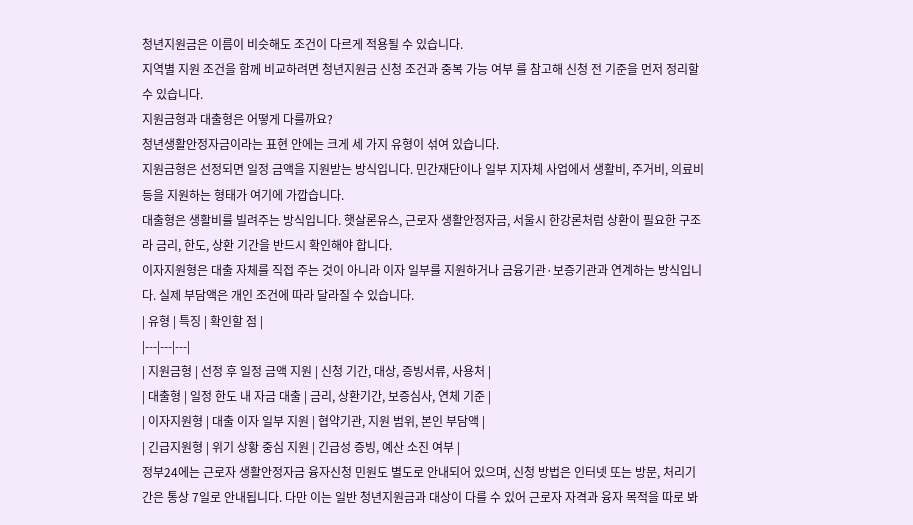청년지원금은 이름이 비슷해도 조건이 다르게 적용될 수 있습니다.
지역별 지원 조건을 함께 비교하려면 청년지원금 신청 조건과 중복 가능 여부 를 참고해 신청 전 기준을 먼저 정리할 수 있습니다.
지원금형과 대출형은 어떻게 다를까요?
청년생활안정자금이라는 표현 안에는 크게 세 가지 유형이 섞여 있습니다.
지원금형은 선정되면 일정 금액을 지원받는 방식입니다. 민간재단이나 일부 지자체 사업에서 생활비, 주거비, 의료비 등을 지원하는 형태가 여기에 가깝습니다.
대출형은 생활비를 빌려주는 방식입니다. 햇살론유스, 근로자 생활안정자금, 서울시 한강론처럼 상환이 필요한 구조라 금리, 한도, 상환 기간을 반드시 확인해야 합니다.
이자지원형은 대출 자체를 직접 주는 것이 아니라 이자 일부를 지원하거나 금융기관·보증기관과 연계하는 방식입니다. 실제 부담액은 개인 조건에 따라 달라질 수 있습니다.
| 유형 | 특징 | 확인할 점 |
|---|---|---|
| 지원금형 | 선정 후 일정 금액 지원 | 신청 기간, 대상, 증빙서류, 사용처 |
| 대출형 | 일정 한도 내 자금 대출 | 금리, 상환기간, 보증심사, 연체 기준 |
| 이자지원형 | 대출 이자 일부 지원 | 협약기관, 지원 범위, 본인 부담액 |
| 긴급지원형 | 위기 상황 중심 지원 | 긴급성 증빙, 예산 소진 여부 |
정부24에는 근로자 생활안정자금 융자신청 민원도 별도로 안내되어 있으며, 신청 방법은 인터넷 또는 방문, 처리기간은 통상 7일로 안내됩니다. 다만 이는 일반 청년지원금과 대상이 다를 수 있어 근로자 자격과 융자 목적을 따로 봐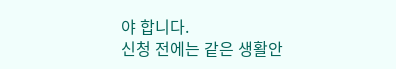야 합니다.
신청 전에는 같은 생활안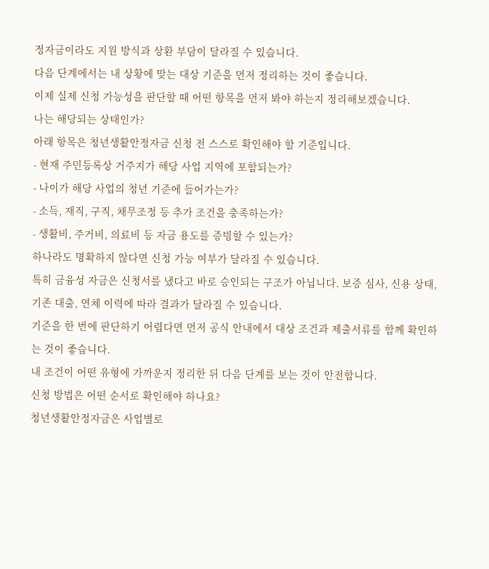정자금이라도 지원 방식과 상환 부담이 달라질 수 있습니다.
다음 단계에서는 내 상황에 맞는 대상 기준을 먼저 정리하는 것이 좋습니다.
이제 실제 신청 가능성을 판단할 때 어떤 항목을 먼저 봐야 하는지 정리해보겠습니다.
나는 해당되는 상태인가?
아래 항목은 청년생활안정자금 신청 전 스스로 확인해야 할 기준입니다.
- 현재 주민등록상 거주지가 해당 사업 지역에 포함되는가?
- 나이가 해당 사업의 청년 기준에 들어가는가?
- 소득, 재직, 구직, 채무조정 등 추가 조건을 충족하는가?
- 생활비, 주거비, 의료비 등 자금 용도를 증빙할 수 있는가?
하나라도 명확하지 않다면 신청 가능 여부가 달라질 수 있습니다.
특히 금융성 자금은 신청서를 냈다고 바로 승인되는 구조가 아닙니다. 보증 심사, 신용 상태, 기존 대출, 연체 이력에 따라 결과가 달라질 수 있습니다.
기준을 한 번에 판단하기 어렵다면 먼저 공식 안내에서 대상 조건과 제출서류를 함께 확인하는 것이 좋습니다.
내 조건이 어떤 유형에 가까운지 정리한 뒤 다음 단계를 보는 것이 안전합니다.
신청 방법은 어떤 순서로 확인해야 하나요?
청년생활안정자금은 사업별로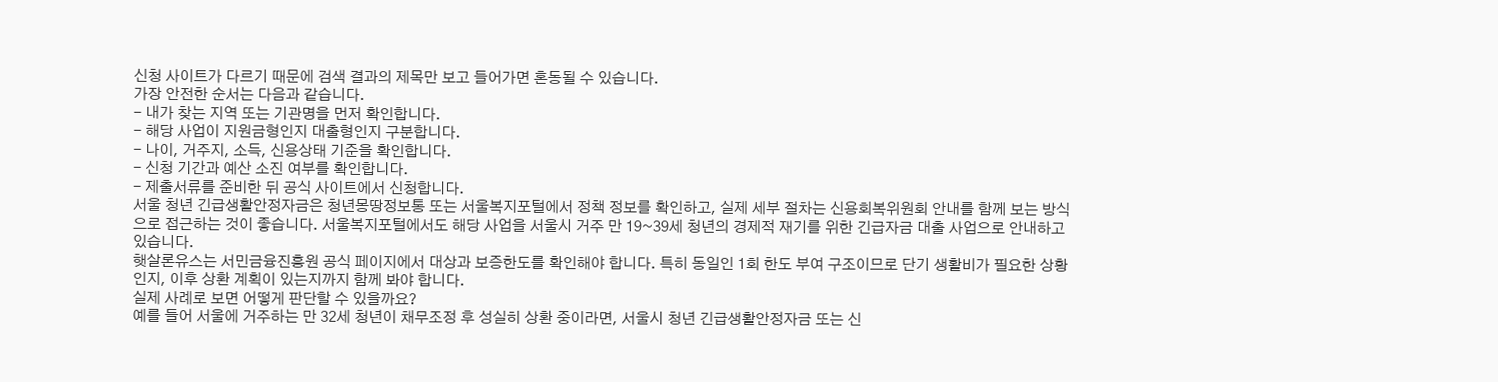신청 사이트가 다르기 때문에 검색 결과의 제목만 보고 들어가면 혼동될 수 있습니다.
가장 안전한 순서는 다음과 같습니다.
- 내가 찾는 지역 또는 기관명을 먼저 확인합니다.
- 해당 사업이 지원금형인지 대출형인지 구분합니다.
- 나이, 거주지, 소득, 신용상태 기준을 확인합니다.
- 신청 기간과 예산 소진 여부를 확인합니다.
- 제출서류를 준비한 뒤 공식 사이트에서 신청합니다.
서울 청년 긴급생활안정자금은 청년몽땅정보통 또는 서울복지포털에서 정책 정보를 확인하고, 실제 세부 절차는 신용회복위원회 안내를 함께 보는 방식으로 접근하는 것이 좋습니다. 서울복지포털에서도 해당 사업을 서울시 거주 만 19~39세 청년의 경제적 재기를 위한 긴급자금 대출 사업으로 안내하고 있습니다.
햇살론유스는 서민금융진흥원 공식 페이지에서 대상과 보증한도를 확인해야 합니다. 특히 동일인 1회 한도 부여 구조이므로 단기 생활비가 필요한 상황인지, 이후 상환 계획이 있는지까지 함께 봐야 합니다.
실제 사례로 보면 어떻게 판단할 수 있을까요?
예를 들어 서울에 거주하는 만 32세 청년이 채무조정 후 성실히 상환 중이라면, 서울시 청년 긴급생활안정자금 또는 신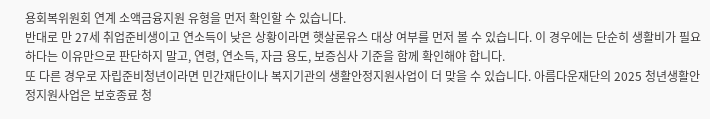용회복위원회 연계 소액금융지원 유형을 먼저 확인할 수 있습니다.
반대로 만 27세 취업준비생이고 연소득이 낮은 상황이라면 햇살론유스 대상 여부를 먼저 볼 수 있습니다. 이 경우에는 단순히 생활비가 필요하다는 이유만으로 판단하지 말고, 연령, 연소득, 자금 용도, 보증심사 기준을 함께 확인해야 합니다.
또 다른 경우로 자립준비청년이라면 민간재단이나 복지기관의 생활안정지원사업이 더 맞을 수 있습니다. 아름다운재단의 2025 청년생활안정지원사업은 보호종료 청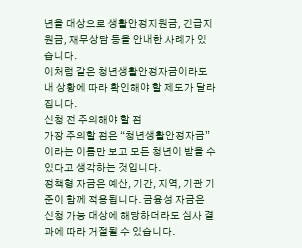년을 대상으로 생활안정지원금, 긴급지원금, 재무상담 등을 안내한 사례가 있습니다.
이처럼 같은 청년생활안정자금이라도 내 상황에 따라 확인해야 할 제도가 달라집니다.
신청 전 주의해야 할 점
가장 주의할 점은 “청년생활안정자금”이라는 이름만 보고 모든 청년이 받을 수 있다고 생각하는 것입니다.
정책형 자금은 예산, 기간, 지역, 기관 기준이 함께 적용됩니다. 금융성 자금은 신청 가능 대상에 해당하더라도 심사 결과에 따라 거절될 수 있습니다.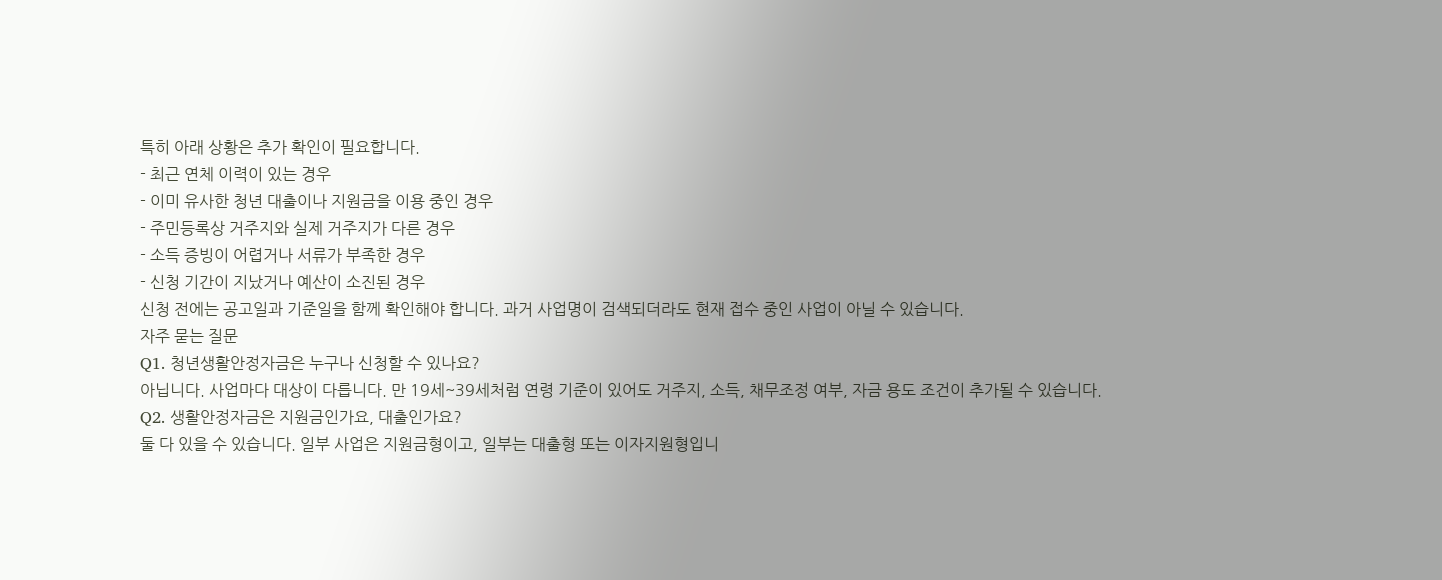특히 아래 상황은 추가 확인이 필요합니다.
- 최근 연체 이력이 있는 경우
- 이미 유사한 청년 대출이나 지원금을 이용 중인 경우
- 주민등록상 거주지와 실제 거주지가 다른 경우
- 소득 증빙이 어렵거나 서류가 부족한 경우
- 신청 기간이 지났거나 예산이 소진된 경우
신청 전에는 공고일과 기준일을 함께 확인해야 합니다. 과거 사업명이 검색되더라도 현재 접수 중인 사업이 아닐 수 있습니다.
자주 묻는 질문
Q1. 청년생활안정자금은 누구나 신청할 수 있나요?
아닙니다. 사업마다 대상이 다릅니다. 만 19세~39세처럼 연령 기준이 있어도 거주지, 소득, 채무조정 여부, 자금 용도 조건이 추가될 수 있습니다.
Q2. 생활안정자금은 지원금인가요, 대출인가요?
둘 다 있을 수 있습니다. 일부 사업은 지원금형이고, 일부는 대출형 또는 이자지원형입니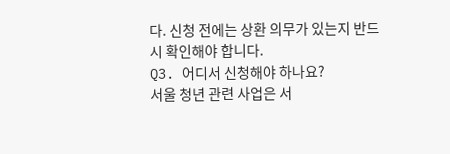다. 신청 전에는 상환 의무가 있는지 반드시 확인해야 합니다.
Q3. 어디서 신청해야 하나요?
서울 청년 관련 사업은 서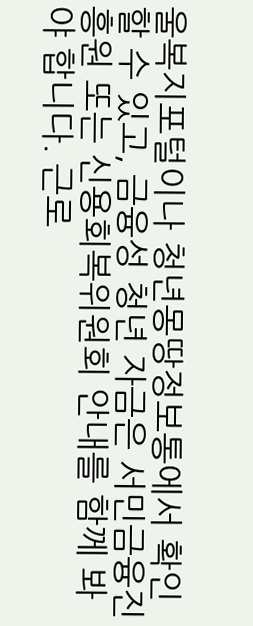울복지포털이나 청년몽땅정보통에서 확인할 수 있고, 금융성 청년 자금은 서민금융진흥원 또는 신용회복위원회 안내를 함께 봐야 합니다. 근로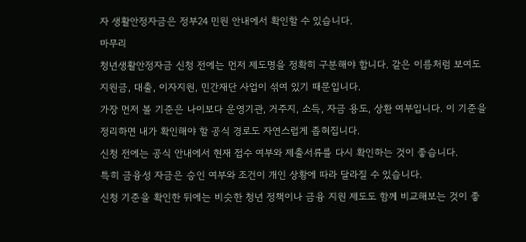자 생활안정자금은 정부24 민원 안내에서 확인할 수 있습니다.
마무리
청년생활안정자금 신청 전에는 먼저 제도명을 정확히 구분해야 합니다. 같은 이름처럼 보여도 지원금, 대출, 이자지원, 민간재단 사업이 섞여 있기 때문입니다.
가장 먼저 볼 기준은 나이보다 운영기관, 거주지, 소득, 자금 용도, 상환 여부입니다. 이 기준을 정리하면 내가 확인해야 할 공식 경로도 자연스럽게 좁혀집니다.
신청 전에는 공식 안내에서 현재 접수 여부와 제출서류를 다시 확인하는 것이 좋습니다.
특히 금융성 자금은 승인 여부와 조건이 개인 상황에 따라 달라질 수 있습니다.
신청 기준을 확인한 뒤에는 비슷한 청년 정책이나 금융 지원 제도도 함께 비교해보는 것이 좋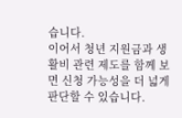습니다.
이어서 청년 지원금과 생활비 관련 제도를 함께 보면 신청 가능성을 더 넓게 판단할 수 있습니다.